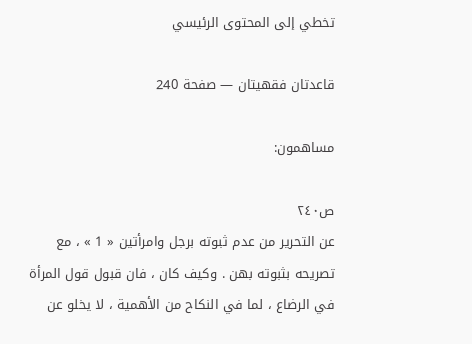تخطي إلى المحتوى الرئيسي

قاعدتان فقهيتان — صفحة 240

مساهمون:

ص٢٤٠
عن التحرير من عدم ثبوته برجل وامرأتين « 1 » ، مع تصريحه بثبوته بهن . وكيف كان ، فان قبول قول المرأة في الرضاع ، لما في النكاح من الأهمية ، لا يخلو عن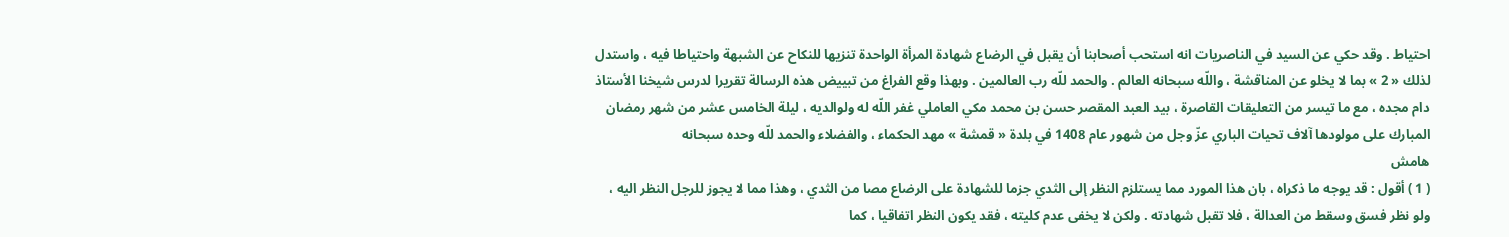احتياط . وقد حكي عن السيد في الناصريات انه استحب أصحابنا أن يقبل في الرضاع شهادة المرأة الواحدة تنزيها للنكاح عن الشبهة واحتياطا فيه ، واستدل لذلك « 2 » بما لا يخلو عن المناقشة ، واللّه سبحانه العالم . والحمد للّه رب العالمين . وبهذا وقع الفراغ من تبييض هذه الرسالة تقريرا لدرس شيخنا الأستاذ دام مجده ، مع ما تيسر من التعليقات القاصرة ، بيد العبد المقصر حسن بن محمد مكي العاملي غفر اللّه له ولوالديه ، ليلة الخامس عشر من شهر رمضان المبارك على مولودها آلاف تحيات الباري عزّ وجل من شهور عام 1408 في بلدة « قمشة » مهد الحكماء ، والفضلاء والحمد للّه وحده سبحانه
هامش
( 1 ) أقول : قد يوجه ما ذكراه ، بان هذا المورد مما يستلزم النظر إلى الثدي جزما للشهادة على الرضاع مصا من الثدي ، وهذا مما لا يجوز للرجل النظر اليه ، ولو نظر فسق وسقط من العدالة ، فلا تقبل شهادته . ولكن لا يخفى عدم كليته ، فقد يكون النظر اتفاقيا ، كما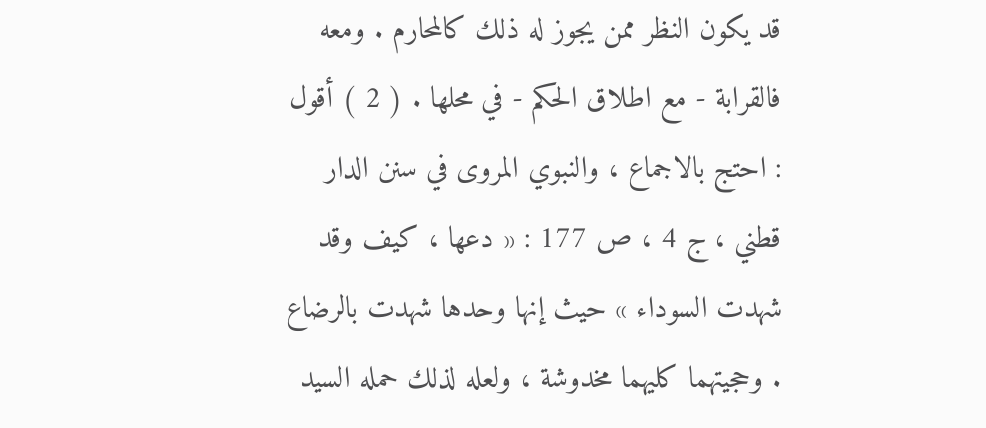قد يكون النظر ممن يجوز له ذلك كالمحارم . ومعه فالقرابة - مع اطلاق الحكم - في محلها . ( 2 ) أقول : احتج بالاجماع ، والنبوي المروى في سنن الدار قطني ، ج 4 ، ص 177 : « دعها ، كيف وقد شهدت السوداء » حيث إنها وحدها شهدت بالرضاع . وحجيتهما كليهما مخدوشة ، ولعله لذلك حمله السيد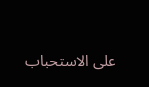على الاستحباب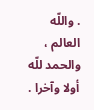. واللّه العالم ، والحمد للّه أولا وآخرا .